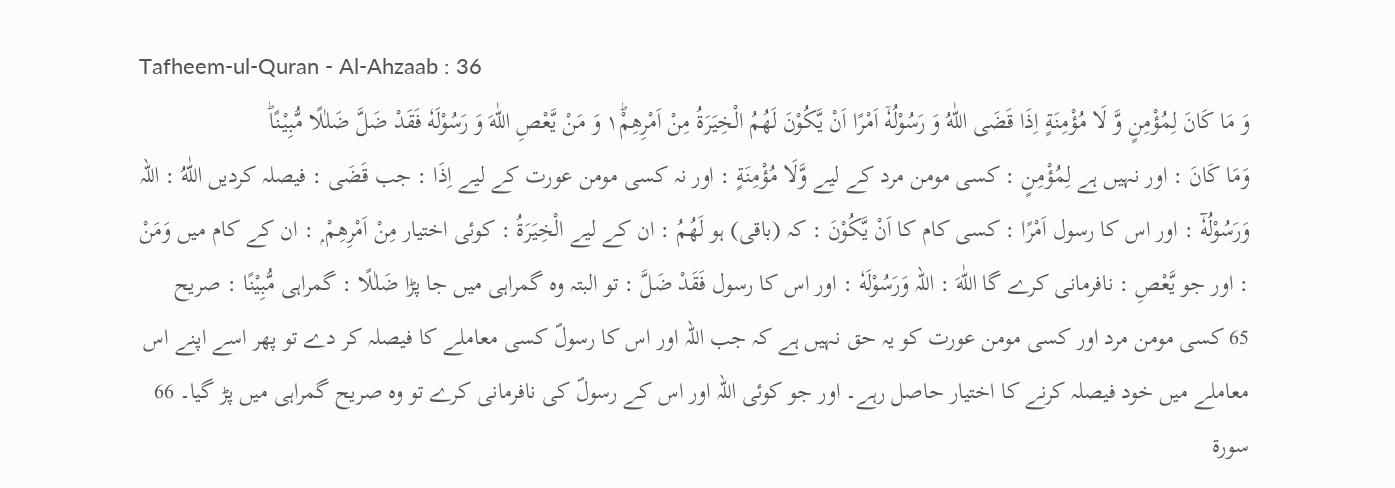Tafheem-ul-Quran - Al-Ahzaab : 36
وَ مَا كَانَ لِمُؤْمِنٍ وَّ لَا مُؤْمِنَةٍ اِذَا قَضَى اللّٰهُ وَ رَسُوْلُهٗۤ اَمْرًا اَنْ یَّكُوْنَ لَهُمُ الْخِیَرَةُ مِنْ اَمْرِهِمْ١ؕ وَ مَنْ یَّعْصِ اللّٰهَ وَ رَسُوْلَهٗ فَقَدْ ضَلَّ ضَلٰلًا مُّبِیْنًاؕ
وَمَا كَانَ : اور نہیں ہے لِمُؤْمِنٍ : کسی مومن مرد کے لیے وَّلَا مُؤْمِنَةٍ : اور نہ کسی مومن عورت کے لیے اِذَا : جب قَضَى : فیصلہ کردیں اللّٰهُ : اللہ وَرَسُوْلُهٗٓ : اور اس کا رسول اَمْرًا : کسی کام کا اَنْ يَّكُوْنَ : کہ (باقی) ہو لَهُمُ : ان کے لیے الْخِيَرَةُ : کوئی اختیار مِنْ اَمْرِهِمْ ۭ : ان کے کام میں وَمَنْ : اور جو يَّعْصِ : نافرمانی کرے گا اللّٰهَ : اللہ وَرَسُوْلَهٗ : اور اس کا رسول فَقَدْ ضَلَّ : تو البتہ وہ گمراہی میں جا پڑا ضَلٰلًا : گمراہی مُّبِيْنًا : صریح
65 کسی مومن مرد اور کسی مومن عورت کو یہ حق نہیں ہے کہ جب اللہ اور اس کا رسولؐ کسی معاملے کا فیصلہ کر دے تو پھر اسے اپنے اس معاملے میں خود فیصلہ کرنے کا اختیار حاصل رہے۔ اور جو کوئی اللہ اور اس کے رسولؐ کی نافرمانی کرے تو وہ صریح گمراہی میں پڑ گیا۔ 66
سورة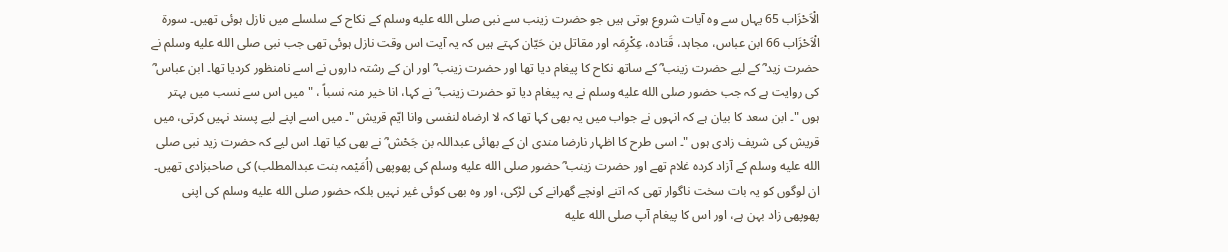الْاَحْزَاب 65 یہاں سے وہ آیات شروع ہوتی ہیں جو حضرت زینب سے نبی صلى الله عليه وسلم کے نکاح کے سلسلے میں نازل ہوئی تھیں۔ سورة الْاَحْزَاب 66 ابن عباس، مجاہد، قَتادہ، عِکْرِمَہ اور مقاتل بن حَیّان کہتے ہیں کہ یہ آیت اس وقت نازل ہوئی تھی جب نبی صلى الله عليه وسلم نے حضرت زید ؓ کے لیے حضرت زینب ؓ کے ساتھ نکاح کا پیغام دیا تھا اور حضرت زینب ؓ اور ان کے رشتہ داروں نے اسے نامنظور کردیا تھا۔ ابن عباس ؓ کی روایت ہے کہ جب حضور صلى الله عليه وسلم نے یہ پیغام دیا تو حضرت زینب ؓ نے کہا، انا خیر منہ نسباً ، " میں اس سے نسب میں بہتر ہوں "۔ ابن سعد کا بیان ہے کہ انہوں نے جواب میں یہ بھی کہا تھا کہ لا ارضاہ لنفسی وانا ایّم قریش "۔ میں اسے اپنے لیے پسند نہیں کرتی، میں قریش کی شریف زادی ہوں "۔ اسی طرح کا اظہار نارضا مندی ان کے بھائی عبداللہ بن جَحْش ؓ نے بھی کیا تھا۔ اس لیے کہ حضرت زید نبی صلى الله عليه وسلم کے آزاد کردہ غلام تھے اور حضرت زینب ؓ حضور صلى الله عليه وسلم کی پھوپھی (اُمَیْمہ بنت عبدالمطلب) کی صاحبزادی تھیں۔ ان لوگوں کو یہ بات سخت ناگوار تھی کہ اتنے اونچے گھرانے کی لڑکی، اور وہ بھی کوئی غیر نہیں بلکہ حضور صلى الله عليه وسلم کی اپنی پھوپھی زاد بہن ہے، اور اس کا پیغام آپ صلى الله عليه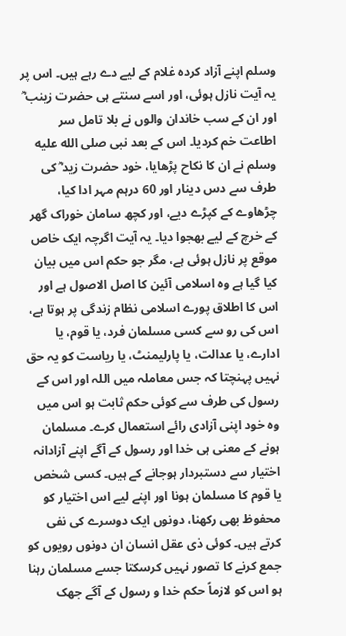وسلم اپنے آزاد کردہ غلام کے لیے دے رہے ہیں۔ اس پر یہ آیت نازل ہوئی، اور اسے سنتے ہی حضرت زینب ؓ اور ان کے سب خاندان والوں نے بلا تامل سر اطاعت خم کردیا۔ اس کے بعد نبی صلى الله عليه وسلم نے ان کا نکاح پڑھایا، خود حضرت زید ؓ کی طرف سے دس دینار اور 60 درہم مہر ادا کیا، چڑھاوے کے کپڑے دیے، اور کچھ سامان خوراک گھر کے خرچ کے لیے بھجوا دیا۔ یہ آیت اگرچہ ایک خاص موقع پر نازل ہوئی ہے، مگر جو حکم اس میں بیان کیا گیا ہے وہ اسلامی آئین کا اصل الاصول ہے اور اس کا اطلاق پورے اسلامی نظام زندگی پر ہوتا ہے، اس کی رو سے کسی مسلمان فرد، یا قوم، یا ادارے، یا عدالت، یا پارلیمنٹ، یا ریاست کو یہ حق نہیں پہنچتا کہ جس معاملہ میں اللہ اور اس کے رسول کی طرف سے کوئی حکم ثابت ہو اس میں وہ خود اپنی آزادی رائے استعمال کرے۔ مسلمان ہونے کے معنی ہی خدا اور رسول کے آگے اپنے آزادانہ اختیار سے دستبردار ہوجانے کے ہیں۔ کسی شخص یا قوم کا مسلمان ہونا اور اپنے لیے اس اختیار کو محفوظ بھی رکھنا، دونوں ایک دوسرے کی نفی کرتے ہیں۔ کوئی ذی عقل انسان ان دونوں رویوں کو جمع کرنے کا تصور نہیں کرسکتا جسے مسلمان رہنا ہو اس کو لازماً حکم خدا و رسول کے آگے جھک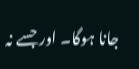جانا ہوگا۔ اور جسے نہ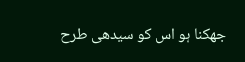جھکنا ہو اس کو سیدھی طرح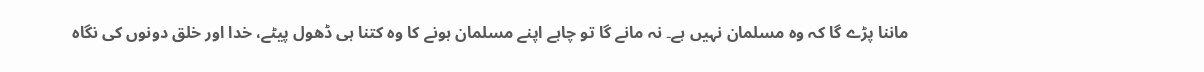ماننا پڑے گا کہ وہ مسلمان نہیں ہے۔ نہ مانے گا تو چاہے اپنے مسلمان ہونے کا وہ کتنا ہی ڈھول پیٹے، خدا اور خلق دونوں کی نگاہ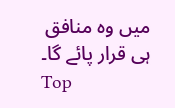میں وہ منافق ہی قرار پائے گا۔
Top